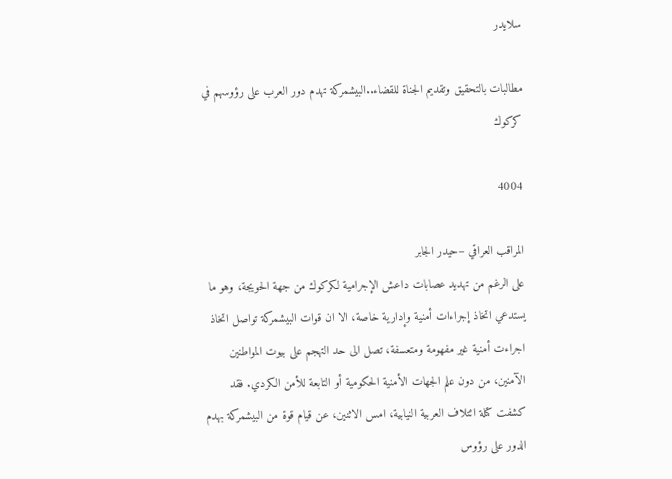سلايدر

مطالبات بالتحقيق وتقديم الجناة للقضاء..البيشمركة تهدم دور العرب على رؤوسهم في كركوك

4004

المراقب العراقي –حيدر الجابر
على الرغم من تهديد عصابات داعش الإجرامية لكركوك من جهة الحويجة، وهو ما يستدعي اتخاذ إجراءات أمنية وإدارية خاصة، الا ان قوات البيشمركة تواصل اتخاذ اجراءت أمنية غير مفهومة ومتعسفة، تصل الى حد التهجم على بيوت المواطنين الآمنين، من دون علم الجهات الأمنية الحكومية أو التابعة للأمن الكردي. فقد كشفت كتلة ائتلاف العربية النيابية، امس الاثنين، عن قيام قوة من البيشمركة بهدم الدور على رؤوس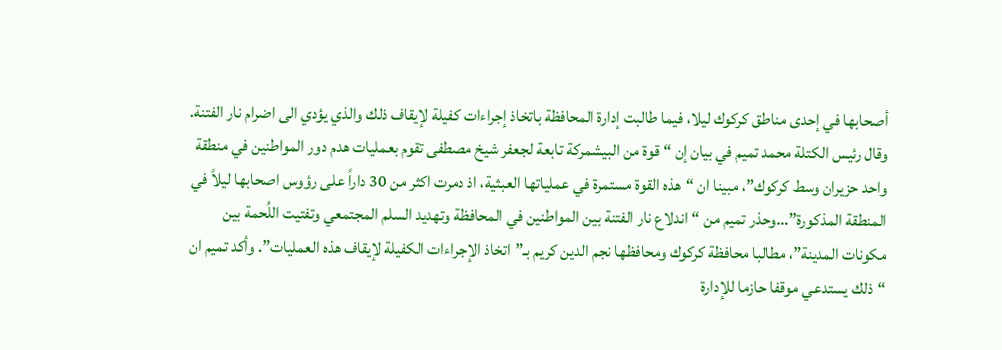أصحابها في إحدى مناطق كركوك ليلا، فيما طالبت إدارة المحافظة باتخاذ إجراءات كفيلة لإيقاف ذلك والذي يؤدي الى اضرام نار الفتنة. وقال رئيس الكتلة محمد تميم في بيان إن “قوة من البيشمركة تابعة لجعفر شيخ مصطفى تقوم بعمليات هدم دور المواطنين في منطقة واحد حزيران وسط كركوك”، مبينا ان “هذه القوة مستمرة في عملياتها العبثية، اذ دمرت اكثر من 30 داراً على رؤوس اصحابها ليلاً في المنطقة المذكورة”…وحذر تميم من “اندلاع نار الفتنة بين المواطنين في المحافظة وتهديد السلم المجتمعي وتفتيت اللُحمة بين مكونات المدينة”، مطالبا محافظة كركوك ومحافظها نجم الدين كريم بـ”اتخاذ الإجراءات الكفيلة لإيقاف هذه العمليات”. وأكد تميم ان “ذلك يستدعي موقفا حازما للإدارة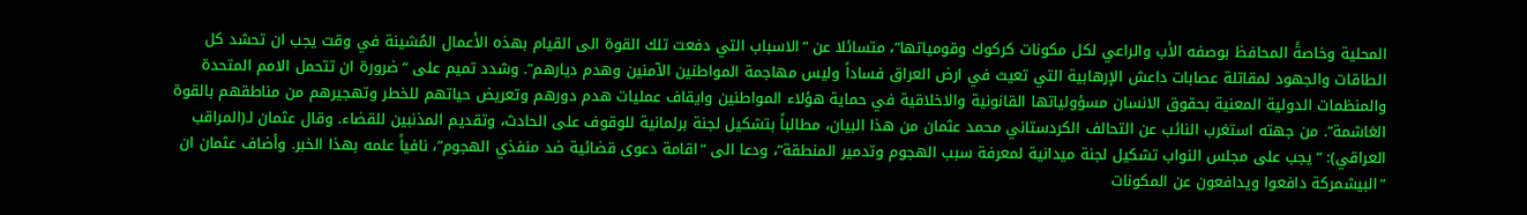المحلية وخاصةً المحافظ بوصفه الأب والراعي لكل مكونات كركوك وقومياتها”، متسائلا عن “الاسباب التي دفعت تلك القوة الى القيام بهذه الأعمال المُشينة في وقت يجب ان تحشد كل الطاقات والجهود لمقاتلة عصابات داعش الإرهابية التي تعيث في ارض العراق فساداً وليس مهاجمة المواطنين الآمنين وهدم ديارهم”. وشدد تميم على “ضرورة ان تتحمل الامم المتحدة والمنظمات الدولية المعنية بحقوق الانسان مسؤولياتها القانونية والاخلاقية في حماية هؤلاء المواطنين وايقاف عمليات هدم دورهم وتعريض حياتهم للخطر وتهجيرهم من مناطقهم بالقوة الغاشمة”. من جهته استغرب النائب عن التحالف الكردستاني محمد عثمان من هذا البيان، مطالباً بتشكيل لجنة برلمانية للوقوف على الحادث، وتقديم المذنبين للقضاء. وقال عثمان لـ(المراقب العراقي): “يجب على مجلس النواب تشكيل لجنة ميدانية لمعرفة سبب الهجوم وتدمير المنطقة”، ودعا الى “اقامة دعوى قضائية ضد منفذي الهجوم”، نافياً علمه بهذا الخبر. وأضاف عثمان ان “البيشمركة دافعوا ويدافعون عن المكونات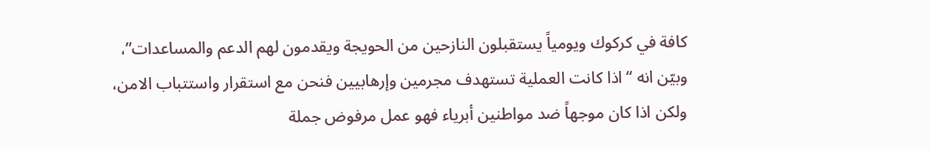كافة في كركوك ويومياً يستقبلون النازحين من الحويجة ويقدمون لهم الدعم والمساعدات”، وبيّن انه “اذا كانت العملية تستهدف مجرمين وإرهابيين فنحن مع استقرار واستتباب الامن، ولكن اذا كان موجهاً ضد مواطنين أبرياء فهو عمل مرفوض جملة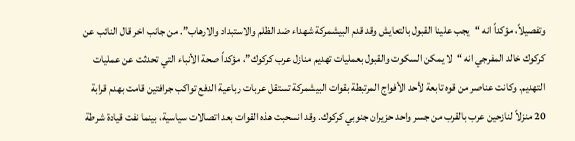وتفصيلاً، مؤكداً انه “يجب علينا القبول بالتعايش وقد قدم البيشمركة شهداء ضد الظلم والاستبداد والارهاب”. من جانب اخر قال النائب عن كركوك خالد المفرجي انه “لا يمكن السكوت والقبول بعمليات تهديم منازل عرب كركوك”، مؤكداً صحة الأنباء التي تحدثت عن عمليات التهديم. وكانت عناصر من قوه تابعة لأحد الأفواج المرتبطة بقوات البيشمركة تستقل عربات رباعية الدفع تواكب جرافتين قامت بهدم قرابة 20 منزلاً لنازحين عرب بالقرب من جسر واحد حزيران جنوبي كركوك. وقد انسحبت هذه القوات بعد اتصالات سياسية، بينما نفت قيادة شرطة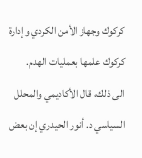كركوك وجهاز الأمن الكردي وإدارة كركوك علمها بعمليات الهدم.
الى ذلك، قال الأكاديمي والمحلل السياسي د. أنور الحيدري إن بعض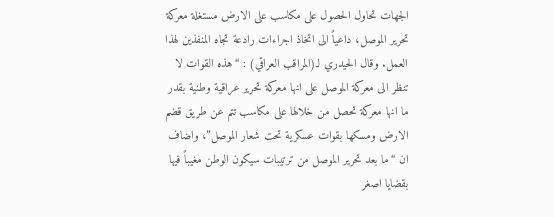الجهات تحاول الحصول على مكاسب على الارض مستغلة معركة تحرير الموصل، داعياً الى اتخاذ اجراءات رادعة تجاه المنفذين لهذا العمل. وقال الحيدري لـ(المراقب العراقي) : “هذه القوات لا تنظر الى معركة الموصل على انها معركة تحرير عراقية وطنية بقدر ما انها معركة تحصل من خلالها على مكاسب تتم عن طريق قضم الارض ومسكها بقوات عسكرية تحت شعار الموصل”، واضاف ان “ما بعد تحرير الموصل من ترتيبات سيكون الوطن مغيباً فيها بقضايا اصغر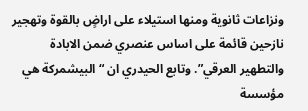ونزاعات ثانوية ومنها استيلاء على اراضٍ بالقوة وتهجير نازحين قائمة على اساس عنصري ضمن الابادة والتطهير العرقي”. وتابع الحيدري ان “البيشمركة هي مؤسسة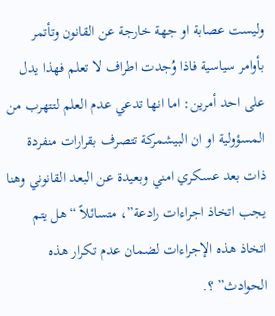وليست عصابة او جهة خارجة عن القانون وتأتمر بأوامر سياسية فاذا وُجدت اطراف لا تعلم فهذا يدل على احد أمرين: اما انها تدعي عدم العلم لتتهرب من المسؤولية او ان البيشمركة تتصرف بقرارات منفردة ذات بعد عسكري امني وبعيدة عن البعد القانوني وهنا يجب اتخاذ اجراءات رادعة”، متسائلاً “هل يتم اتخاذ هذه الإجراءات لضمان عدم تكرار هذه الحوادث” ؟.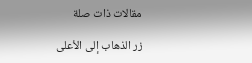مقالات ذات صلة

زر الذهاب إلى الأعلى